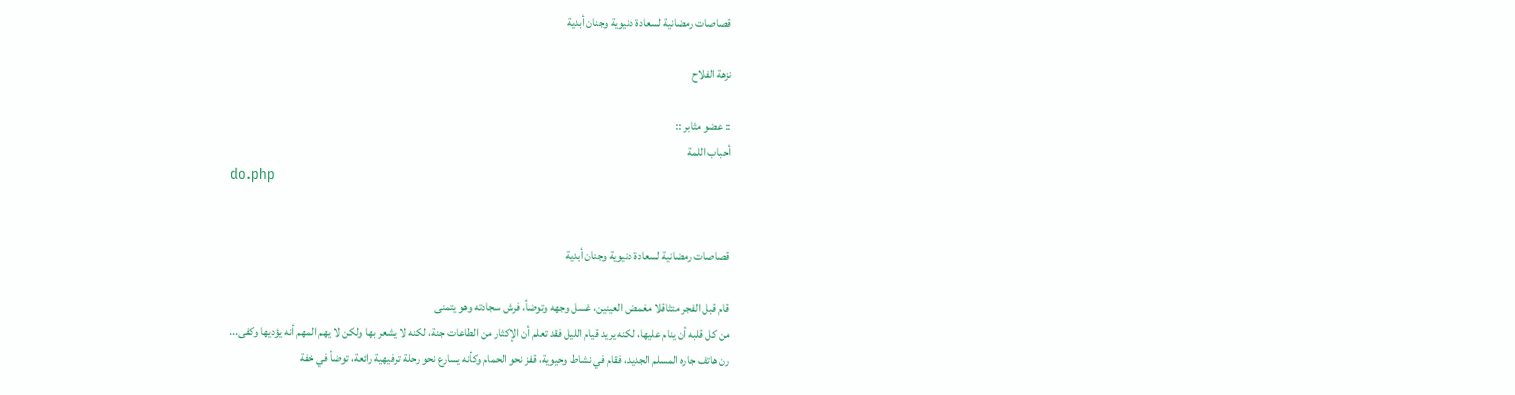قصاصات رمضانية لسعادة دنيوية وجنان أبدية

نزهة الفلاح

:: عضو مثابر ::
أحباب اللمة
do.php


قصاصات رمضانية لسعادة دنيوية وجنان أبدية

قام قبل الفجر متثاقلا مغمض العينين، غسل وجهه وتوضأ، فرش سجادته وهو يتمنى
من كل قلبه أن ينام عليها، لكنه يريد قيام الليل فقد تعلم أن الإكثار من الطاعات جنة، لكنه لا يشعر بها ولكن لا يهم المهم أنه يؤديها وكفى...
رن هاتف جاره المسلم الجديد، فقام في نشاط وحيوية، قفز نحو الحمام وكأنه يسارع نحو رحلة ترفيهية رائعة، توضأ في خفة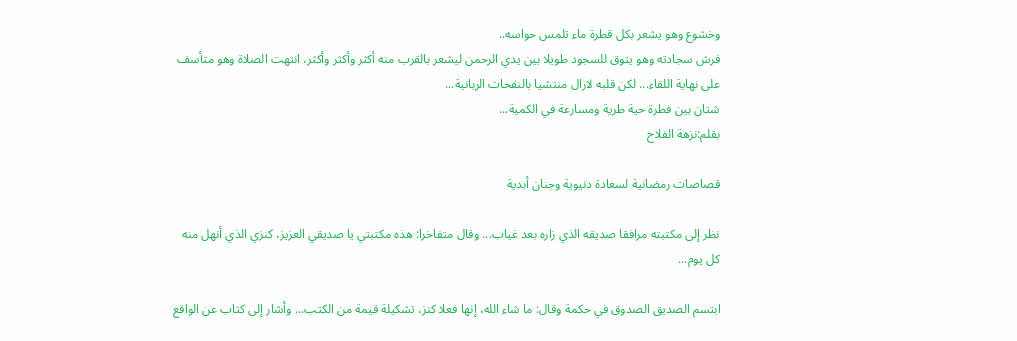وخشوع وهو يشعر بكل قطرة ماء تلمس حواسه..
فرش سجادته وهو يتوق للسجود طويلا بين يدي الرحمن ليشعر بالقرب منه أكثر وأكثر وأكثر، انتهت الصلاة وهو متأسف على نهاية اللقاء... لكن قلبه لازال منتشيا بالنفحات الربانية...
شتان بين فطرة حية طرية ومسارعة في الكمية...
بقلم:نزهة الفلاح

قصاصات رمضانية لسعادة دنيوية وجنان أبدية

نظر إلى مكتبته مرافقا صديقه الذي زاره بعد غياب... وقال متفاخرا: هذه مكتبتي يا صديقي العزيز، كنزي الذي أنهل منه كل يوم...

ابتسم الصديق الصدوق في حكمة وقال: ما شاء الله، إنها فعلا كنز، تشكيلة قيمة من الكتب... وأشار إلى كتاب عن الواقع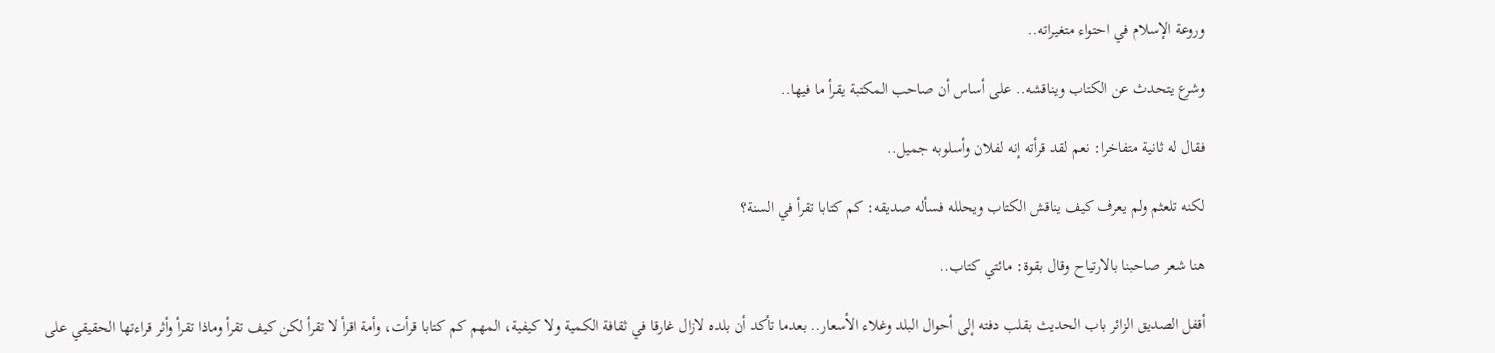وروعة الإسلام في احتواء متغيراته..

وشرع يتحدث عن الكتاب ويناقشه.. على أساس أن صاحب المكتبة يقرأ ما فيها..

فقال له ثانية متفاخرا: نعم لقد قرأته إنه لفلان وأسلوبه جميل..

لكنه تلعثم ولم يعرف كيف يناقش الكتاب ويحلله فسأله صديقه: كم كتابا تقرأ في السنة؟

هنا شعر صاحبنا بالارتياح وقال بقوة: مائتي كتاب..

أقفل الصديق الزائر باب الحديث بقلب دفته إلى أحوال البلد وغلاء الأسعار.. بعدما تأكد أن بلده لازال غارقا في ثقافة الكمية ولا كيفية، المهم كم كتابا قرأت، وأمة اقرأ لا تقرأ لكن كيف تقرأ وماذا تقرأ وأثر قراءتها الحقيقي على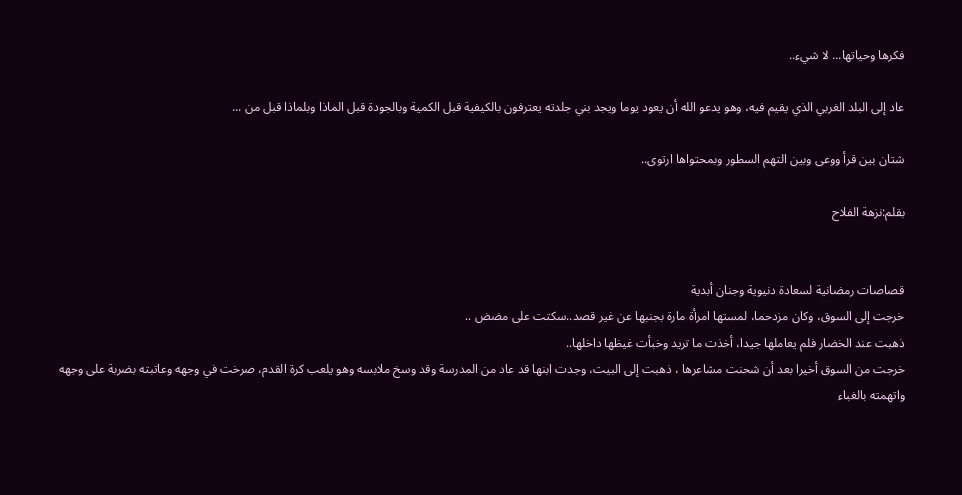فكرها وحياتها... لا شيء..

عاد إلى البلد الغربي الذي يقيم فيه، وهو يدعو الله أن يعود يوما ويجد بني جلدته يعترفون بالكيفية قبل الكمية وبالجودة قبل الماذا وبلماذا قبل من ...

شتان بين قرأ ووعى وبين التهم السطور وبمحتواها ارتوى..

بقلم:نزهة الفلاح


قصاصات رمضانية لسعادة دنيوية وجنان أبدية
خرجت إلى السوق، وكان مزدحما، لمستها امرأة مارة بجنبها عن غير قصد..سكتت على مضض ..
ذهبت عند الخضار فلم يعاملها جيدا، أخذت ما تريد وخبأت غيظها داخلها..
خرجت من السوق أخيرا بعد أن شحنت مشاعرها ، ذهبت إلى البيت، وجدت ابنها قد عاد من المدرسة وقد وسخ ملابسه وهو يلعب كرة القدم، صرخت في وجهه وعاتبته بضربة على وجهه واتهمته بالغباء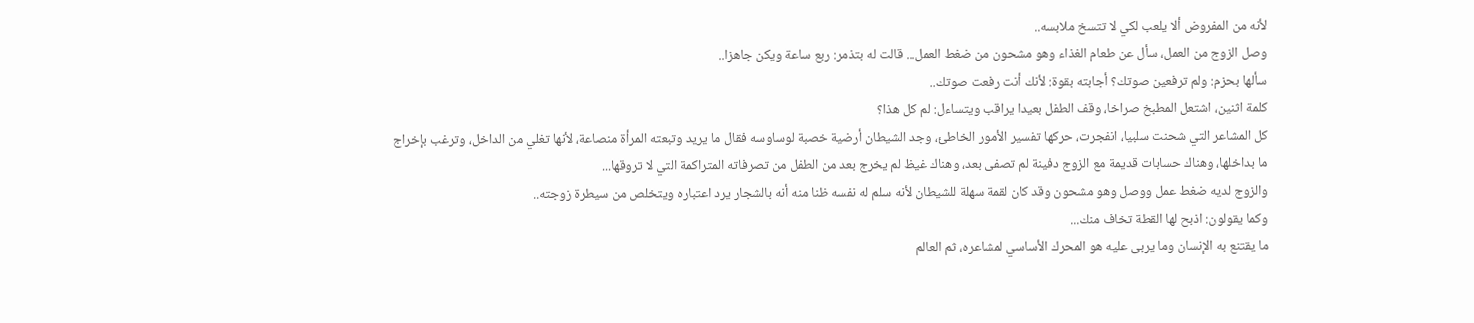لأنه من المفروض ألا يلعب لكي لا تتسخ ملابسه..
وصل الزوج من العمل، سأل عن طعام الغذاء وهو مشحون من ضغط العمل... قالت له بتذمر: ربع ساعة ويكن جاهزا..
سألها بحزم: ولم ترفعين صوتك؟ أجابته بقوة: لأنك أنت رفعت صوتك..
كلمة اثنين، اشتعل المطبخ صراخا، وقف الطفل بعيدا يراقب ويتساءل: لم كل هذا؟
كل المشاعر التي شحنت سلبيا، انفجرت، حركها تفسير الأمور الخاطئ، وجد الشيطان أرضية خصبة لوساوسه فقال ما يريد وتبعته المرأة منصاعة، لأنها تغلي من الداخل، وترغب بإخراج ما بداخلها، وهناك حسابات قديمة مع الزوج دفينة لم تصفى بعد، وهناك غيظ لم يخرج بعد من الطفل من تصرفاته المتراكمة التي لا تروقها...
والزوج لديه ضغط عمل ووصل وهو مشحون وقد كان لقمة سهلة للشيطان لأنه سلم له نفسه ظنا منه أنه بالشجار يرد اعتباره ويتخلص من سيطرة زوجته..
وكما يقولون: اذبح لها القطة تخاف منك...
ما يقتنع به الإنسان وما يربى عليه هو المحرك الأساسي لمشاعره، ثم العالم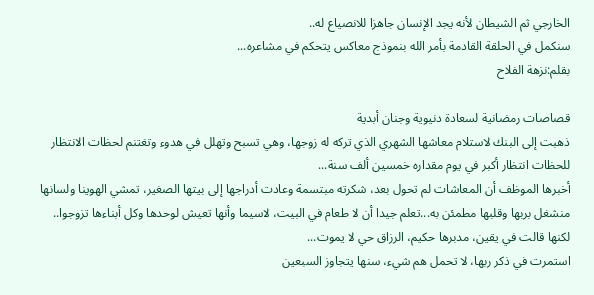الخارجي ثم الشيطان لأنه يجد الإنسان جاهزا للانصياع له..
سنكمل في الحلقة القادمة بأمر الله بنموذج معاكس يتحكم في مشاعره...
بقلم:نزهة الفلاح

قصاصات رمضانية لسعادة دنيوية وجنان أبدية
ذهبت إلى البنك لاستلام معاشها الشهري الذي تركه له زوجها، وهي تسبح وتهلل في هدوء وتغتنم لحظات الانتظار للحظات انتظار أكبر في يوم مقداره خمسين ألف سنة...
أخبرها الموظف أن المعاشات لم تحول بعد، شكرته مبتسمة وعادت أدراجها إلى بيتها الصغير، تمشي الهوينا ولسانها منشغل بربها وقلبها مطمئن به...تعلم جيدا أن لا طعام في البيت، لاسيما وأنها تعيش لوحدها وكل أبناءها تزوجوا..
لكنها قالت في يقين، مدبرها حكيم، الرزاق حي لا يموت...
استمرت في ذكر ربها، لا تحمل هم شيء، سنها يتجاوز السبعين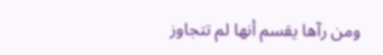ومن رآها يقسم أنها لم تتجاوز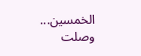الخمسين...
وصلت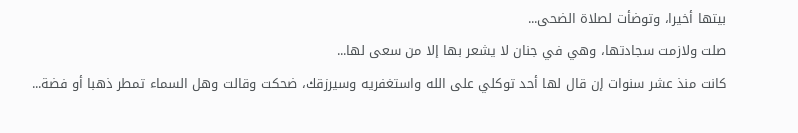بيتها أخيرا، وتوضأت لصلاة الضحى...
صلت ولازمت سجادتها، وهي في جنان لا يشعر بها إلا من سعى لها...
كانت منذ عشر سنوات إن قال لها أحد توكلي على الله واستغفريه وسيرزقك، ضحكت وقالت وهل السماء تمطر ذهبا أو فضة...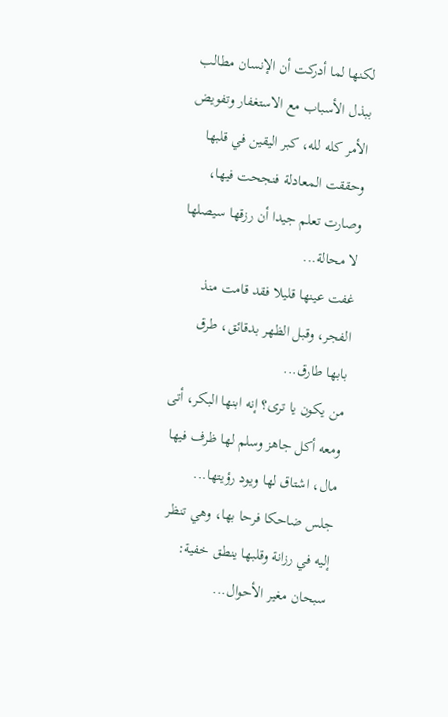لكنها لما أدركت أن الإنسان مطالب ببذل الأسباب مع الاستغفار وتفويض الأمر كله لله، كبر اليقين في قلبها وحققت المعادلة فنجحت فيها، وصارت تعلم جيدا أن رزقها سيصلها لا محالة...
غفت عينها قليلا فقد قامت منذ الفجر، وقبل الظهر بدقائق، طرق بابها طارق...
من يكون يا ترى؟ إنه ابنها البكر، أتى ومعه أكل جاهز وسلم لها ظرف فيها مال، اشتاق لها ويود رؤيتها...
جلس ضاحكا فرحا بها، وهي تنظر إليه في رزانة وقلبها ينطق خفية: سبحان مغير الأحوال...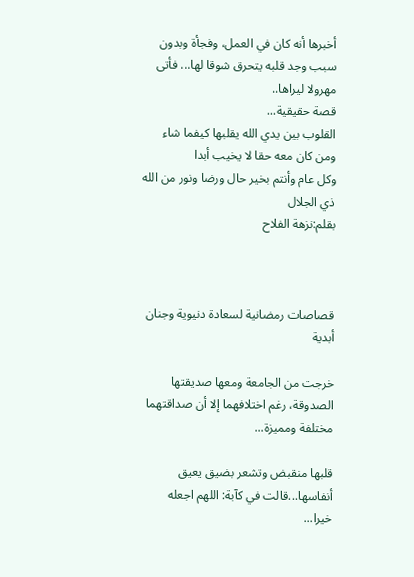أخبرها أنه كان في العمل، وفجأة وبدون سبب وجد قلبه يتحرق شوقا لها... فأتى مهرولا ليراها..
قصة حقيقية...
القلوب بين يدي الله يقلبها كيفما شاء ومن كان معه حقا لا يخيب أبدا
وكل عام وأنتم بخير حال ورضا ونور من الله ذي الجلال
بقلم:نزهة الفلاح



قصاصات رمضانية لسعادة دنيوية وجنان أبدية

خرجت من الجامعة ومعها صديقتها الصدوقة، رغم اختلافهما إلا أن صداقتهما مختلفة ومميزة...

قلبها منقبض وتشعر بضيق يعيق أنفاسها...قالت في كآبة: اللهم اجعله خيرا...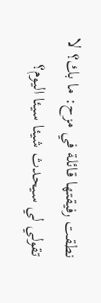نطقت رفيقتها قائلة في مزح: ما بك؟ لا تقولي لي سيحدث شيئا سيئا اليوم؟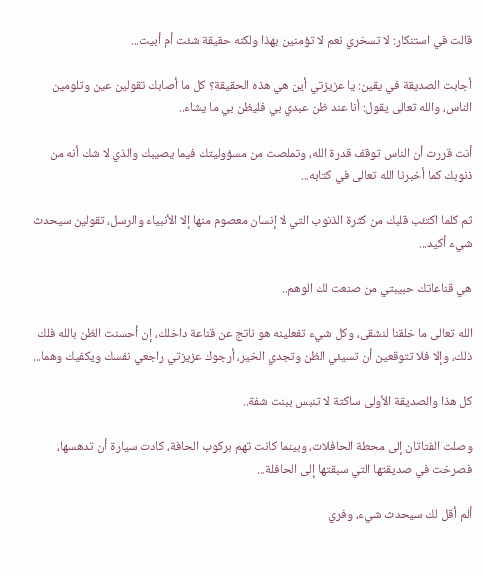قالت في استنكار: لا تسخري نعم لا تؤمنين بهذا ولكنه حقيقة شئت أم أبيت...

أجابت الصديقة في يقين: يا عزيزتي أين هي هذه الحقيقة؟ كل ما أصابك تقولين عين وتلومين الناس، والله تعالى يقول: أنا عند ظن عبدي بي فليظن بي ما يشاء..

أنت قررت أن الناس توقف قدرة الله، وتملصت من مسؤوليتك فيما يصيبك والذي لا شك أنه من ذنوبك كما أخبرنا الله تعالى في كتابه...

ثم كلما اكتئب قلبك من كثرة الذنوب التي لا إنسان معصوم منها إلا الأنبياء والرسل، تقولين سيحدث شيء أكيد...

هي قناعاتك حبيبتي من صنعت لك الوهم..

الله تعالى ما خلقنا لنشقى، وكل شيء تفعلينه هو ناتج عن قناعة داخلك، إن أحسنت الظن بالله فلك ذلك، وإلا فلا تتوقعين أن تسيئي الظن وتجدي الخير، أرجوك عزيزتي راجعي نفسك ويكفيك وهما...

كل هذا والصديقة الأولى ساكتة لا تنبس ببنت شفة..

وصلت الفتاتان إلى محطة الحافلات، وبينما كانت تهم بركوب الحافة، كادت سيارة أن تدهسها، فصرخت في صديقتها التي سبقتها إلى الحافلة...

ألم أقل لك سيحدث شيء، وفري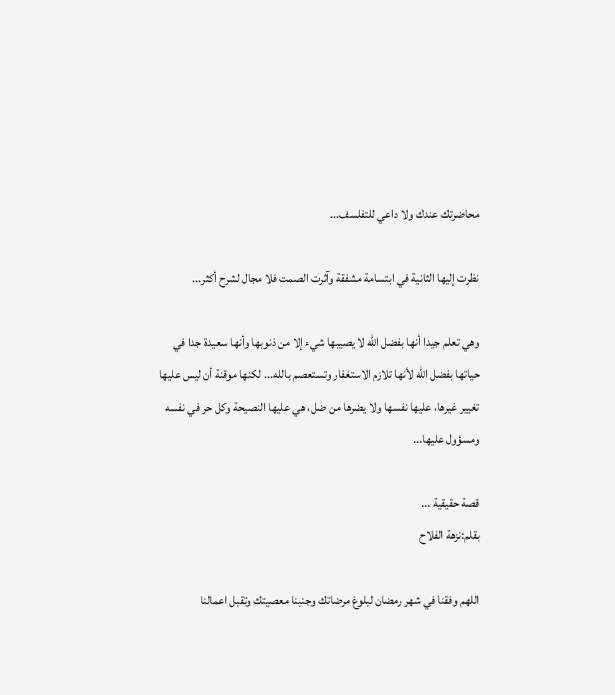محاضرتك عندك ولا داعي للتفلسف...

نظرت إليها الثانية في ابتسامة مشفقة وآثرت الصمت فلا مجال لشرح أكثر...

وهي تعلم جيدا أنها بفضل الله لا يصيبها شيء إلا من ذنوبها وأنها سعيدة جدا في حياتها بفضل الله لأنها تلازم الاستغفار وتستعصم بالله... لكنها موقنة أن ليس عليها تغيير غيرها، عليها نفسها ولا يضرها من ضل، هي عليها النصيحة وكل حر في نفسه ومسؤول عليها...

قصة حقيقية ...
بقلم:نزهة الفلاح

اللهم وفقنا في شهر رمضان لبلوغ مرضاتك وجنبنا معصيتك وتقبل اعمالنا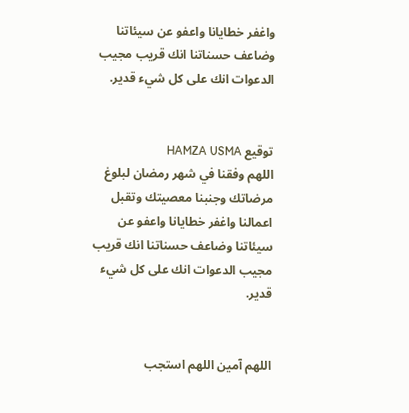واغفر خطايانا واعفو عن سيئاتنا وضاعف حسناتنا انك قريب مجيب الدعوات انك على كل شيء قدير.


توقيع HAMZA USMA
اللهم وفقنا في شهر رمضان لبلوغ مرضاتك وجنبنا معصيتك وتقبل اعمالنا واغفر خطايانا واعفو عن سيئاتنا وضاعف حسناتنا انك قريب مجيب الدعوات انك على كل شيء قدير.


اللهم آمين اللهم استجب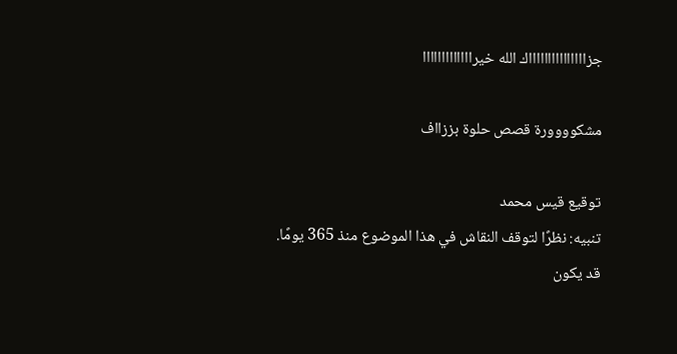جزاااااااااااااااك الله خيرااااااااااااا

مشكوووورة قصص حلوة بززااف

توقيع قيس محمد
تنبيه: نظرًا لتوقف النقاش في هذا الموضوع منذ 365 يومًا.
قد يكون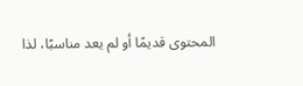المحتوى قديمًا أو لم يعد مناسبًا، لذا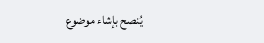يُنصح بإشاء موضوع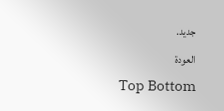جديد.
العودة
Top Bottom